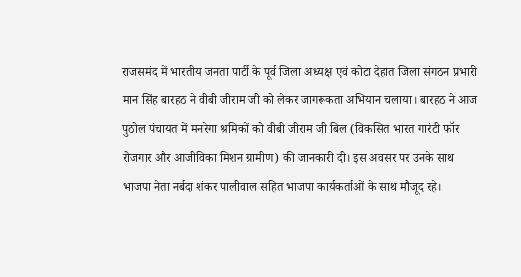राजसमंद में भारतीय जनता पार्टी के पूर्व जिला अध्यक्ष एवं कोटा देहात जिला संगठन प्रभारी मान सिंह बारहठ ने वीबी जीराम जी को लेकर जागरूकता अभियान चलाया। बारहठ ने आज पुठोल पंचायत में मनरेगा श्रमिकों को वीबी जीराम जी बिल (विकसित भारत गारंटी फॉर रोजगार और आजीविका मिशन ग्रामीण) की जानकारी दी। इस अवसर पर उनके साथ भाजपा नेता नर्बदा शंकर पालीवाल सहित भाजपा कार्यकर्ताओं के साथ मौजूद रहे।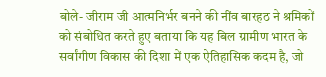बोले- जीराम जी आत्मनिर्भर बनने की नींव बारहठ ने श्रमिकों को संबोधित करते हुए बताया कि यह बिल ग्रामीण भारत के सर्वांगीण विकास की दिशा में एक ऐतिहासिक कदम है, जो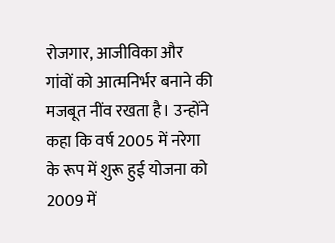रोजगार, आजीविका और गांवों को आत्मनिर्भर बनाने की मजबूत नींव रखता है। उन्होंने कहा कि वर्ष 2005 में नरेगा के रूप में शुरू हुई योजना को 2009 में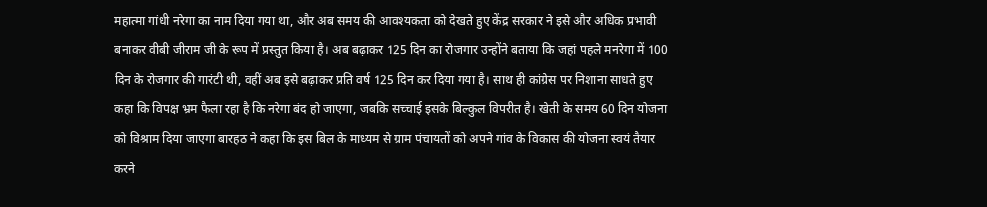महात्मा गांधी नरेगा का नाम दिया गया था, और अब समय की आवश्यकता को देखते हुए केंद्र सरकार ने इसे और अधिक प्रभावी बनाकर वीबी जीराम जी के रूप में प्रस्तुत किया है। अब बढ़ाकर 125 दिन का रोजगार उन्होंने बताया कि जहां पहले मनरेगा में 100 दिन के रोजगार की गारंटी थी, वहीं अब इसे बढ़ाकर प्रति वर्ष 125 दिन कर दिया गया है। साथ ही कांग्रेस पर निशाना साधते हुए कहा कि विपक्ष भ्रम फैला रहा है कि नरेगा बंद हो जाएगा, जबकि सच्चाई इसके बिल्कुल विपरीत है। खेती के समय 60 दिन योजना को विश्राम दिया जाएगा बारहठ ने कहा कि इस बिल के माध्यम से ग्राम पंचायतों को अपने गांव के विकास की योजना स्वयं तैयार करने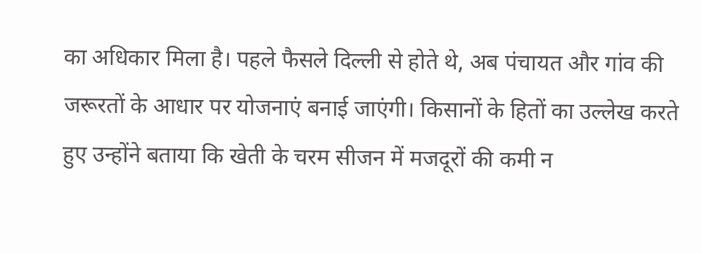का अधिकार मिला है। पहले फैसले दिल्ली से होते थे, अब पंचायत और गांव की जरूरतों के आधार पर योजनाएं बनाई जाएंगी। किसानों के हितों का उल्लेख करते हुए उन्होंने बताया कि खेती के चरम सीजन में मजदूरों की कमी न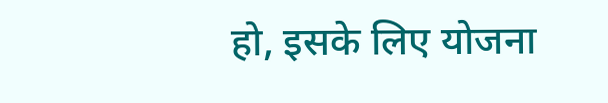हो, इसके लिए योजना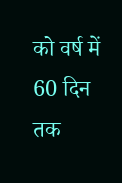को वर्ष में 60 दिन तक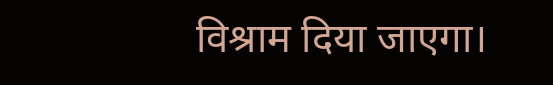विश्राम दिया जाएगा।